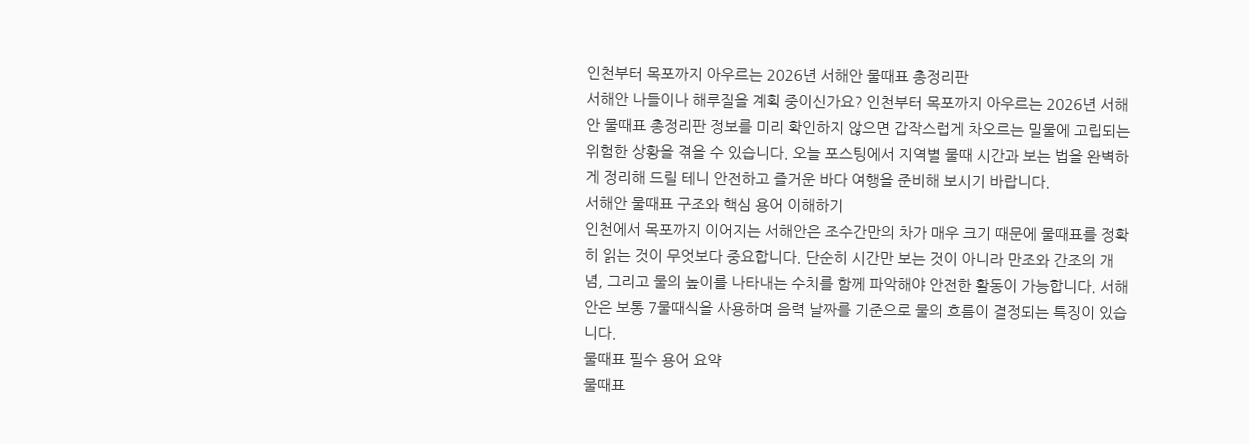인천부터 목포까지 아우르는 2026년 서해안 물때표 총정리판
서해안 나들이나 해루질을 계획 중이신가요? 인천부터 목포까지 아우르는 2026년 서해안 물때표 총정리판 정보를 미리 확인하지 않으면 갑작스럽게 차오르는 밀물에 고립되는 위험한 상황을 겪을 수 있습니다. 오늘 포스팅에서 지역별 물때 시간과 보는 법을 완벽하게 정리해 드릴 테니 안전하고 즐거운 바다 여행을 준비해 보시기 바랍니다.
서해안 물때표 구조와 핵심 용어 이해하기
인천에서 목포까지 이어지는 서해안은 조수간만의 차가 매우 크기 때문에 물때표를 정확히 읽는 것이 무엇보다 중요합니다. 단순히 시간만 보는 것이 아니라 만조와 간조의 개념, 그리고 물의 높이를 나타내는 수치를 함께 파악해야 안전한 활동이 가능합니다. 서해안은 보통 7물때식을 사용하며 음력 날짜를 기준으로 물의 흐름이 결정되는 특징이 있습니다.
물때표 필수 용어 요약
물때표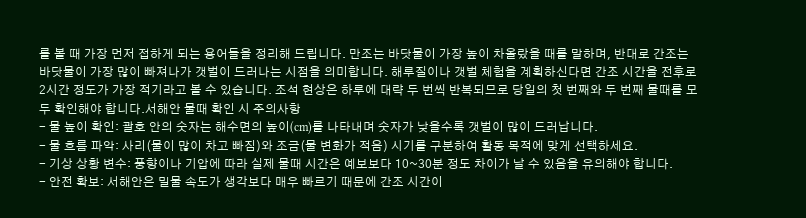를 볼 때 가장 먼저 접하게 되는 용어들을 정리해 드립니다. 만조는 바닷물이 가장 높이 차올랐을 때를 말하며, 반대로 간조는 바닷물이 가장 많이 빠져나가 갯벌이 드러나는 시점을 의미합니다. 해루질이나 갯벌 체험을 계획하신다면 간조 시간을 전후로 2시간 정도가 가장 적기라고 볼 수 있습니다. 조석 현상은 하루에 대략 두 번씩 반복되므로 당일의 첫 번째와 두 번째 물때를 모두 확인해야 합니다.서해안 물때 확인 시 주의사항
- 물 높이 확인: 괄호 안의 숫자는 해수면의 높이(cm)를 나타내며 숫자가 낮을수록 갯벌이 많이 드러납니다.
- 물 흐름 파악: 사리(물이 많이 차고 빠짐)와 조금(물 변화가 적음) 시기를 구분하여 활동 목적에 맞게 선택하세요.
- 기상 상황 변수: 풍향이나 기압에 따라 실제 물때 시간은 예보보다 10~30분 정도 차이가 날 수 있음을 유의해야 합니다.
- 안전 확보: 서해안은 밀물 속도가 생각보다 매우 빠르기 때문에 간조 시간이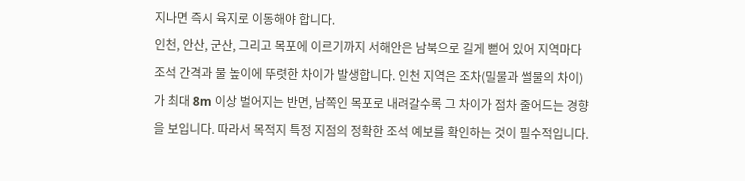지나면 즉시 육지로 이동해야 합니다.
인천, 안산, 군산, 그리고 목포에 이르기까지 서해안은 남북으로 길게 뻗어 있어 지역마다 조석 간격과 물 높이에 뚜렷한 차이가 발생합니다. 인천 지역은 조차(밀물과 썰물의 차이)가 최대 8m 이상 벌어지는 반면, 남쪽인 목포로 내려갈수록 그 차이가 점차 줄어드는 경향을 보입니다. 따라서 목적지 특정 지점의 정확한 조석 예보를 확인하는 것이 필수적입니다.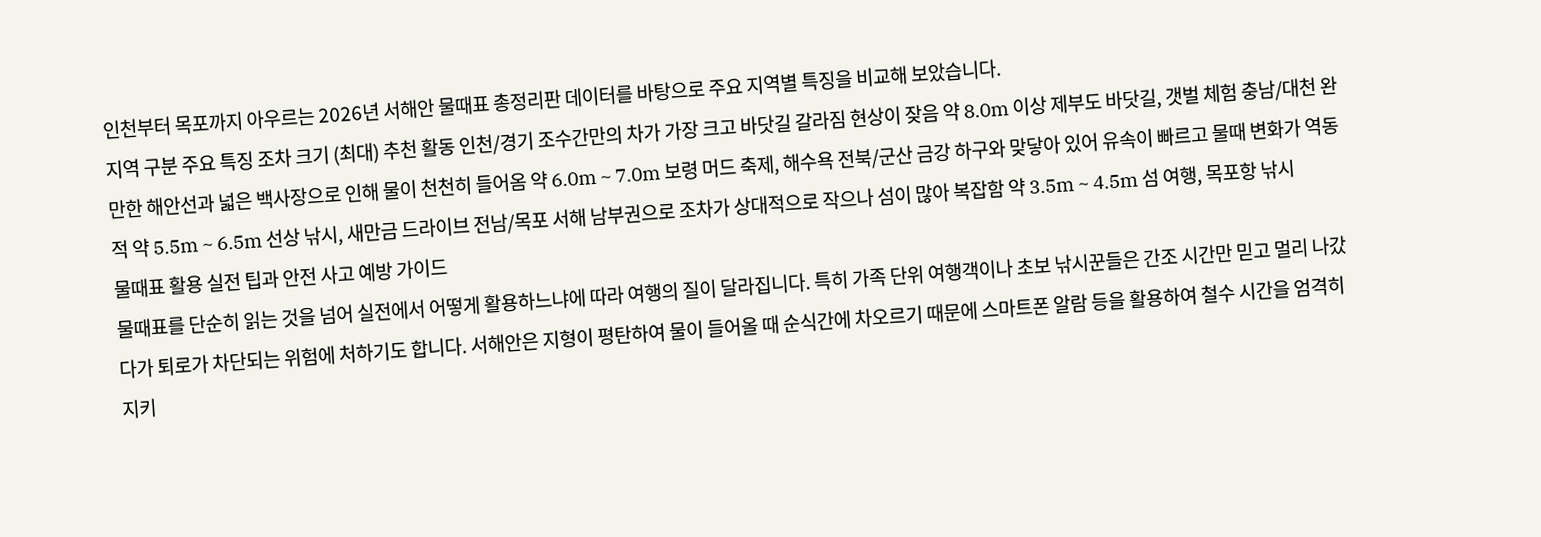인천부터 목포까지 아우르는 2026년 서해안 물때표 총정리판 데이터를 바탕으로 주요 지역별 특징을 비교해 보았습니다.
지역 구분 주요 특징 조차 크기 (최대) 추천 활동 인천/경기 조수간만의 차가 가장 크고 바닷길 갈라짐 현상이 잦음 약 8.0m 이상 제부도 바닷길, 갯벌 체험 충남/대천 완만한 해안선과 넓은 백사장으로 인해 물이 천천히 들어옴 약 6.0m ~ 7.0m 보령 머드 축제, 해수욕 전북/군산 금강 하구와 맞닿아 있어 유속이 빠르고 물때 변화가 역동적 약 5.5m ~ 6.5m 선상 낚시, 새만금 드라이브 전남/목포 서해 남부권으로 조차가 상대적으로 작으나 섬이 많아 복잡함 약 3.5m ~ 4.5m 섬 여행, 목포항 낚시
물때표 활용 실전 팁과 안전 사고 예방 가이드
물때표를 단순히 읽는 것을 넘어 실전에서 어떻게 활용하느냐에 따라 여행의 질이 달라집니다. 특히 가족 단위 여행객이나 초보 낚시꾼들은 간조 시간만 믿고 멀리 나갔다가 퇴로가 차단되는 위험에 처하기도 합니다. 서해안은 지형이 평탄하여 물이 들어올 때 순식간에 차오르기 때문에 스마트폰 알람 등을 활용하여 철수 시간을 엄격히 지키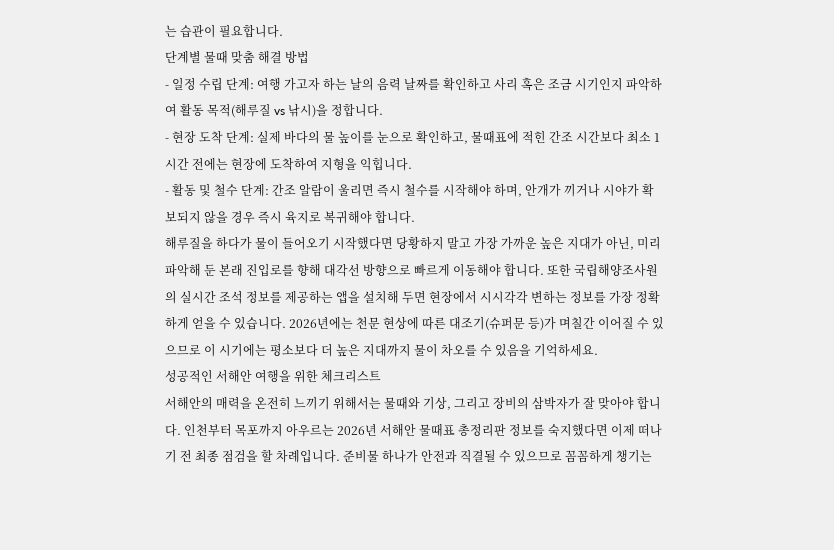는 습관이 필요합니다.
단계별 물때 맞춤 해결 방법
- 일정 수립 단계: 여행 가고자 하는 날의 음력 날짜를 확인하고 사리 혹은 조금 시기인지 파악하여 활동 목적(해루질 vs 낚시)을 정합니다.
- 현장 도착 단계: 실제 바다의 물 높이를 눈으로 확인하고, 물때표에 적힌 간조 시간보다 최소 1시간 전에는 현장에 도착하여 지형을 익힙니다.
- 활동 및 철수 단계: 간조 알람이 울리면 즉시 철수를 시작해야 하며, 안개가 끼거나 시야가 확보되지 않을 경우 즉시 육지로 복귀해야 합니다.
해루질을 하다가 물이 들어오기 시작했다면 당황하지 말고 가장 가까운 높은 지대가 아닌, 미리 파악해 둔 본래 진입로를 향해 대각선 방향으로 빠르게 이동해야 합니다. 또한 국립해양조사원의 실시간 조석 정보를 제공하는 앱을 설치해 두면 현장에서 시시각각 변하는 정보를 가장 정확하게 얻을 수 있습니다. 2026년에는 천문 현상에 따른 대조기(슈퍼문 등)가 며칠간 이어질 수 있으므로 이 시기에는 평소보다 더 높은 지대까지 물이 차오를 수 있음을 기억하세요.
성공적인 서해안 여행을 위한 체크리스트
서해안의 매력을 온전히 느끼기 위해서는 물때와 기상, 그리고 장비의 삼박자가 잘 맞아야 합니다. 인천부터 목포까지 아우르는 2026년 서해안 물때표 총정리판 정보를 숙지했다면 이제 떠나기 전 최종 점검을 할 차례입니다. 준비물 하나가 안전과 직결될 수 있으므로 꼼꼼하게 챙기는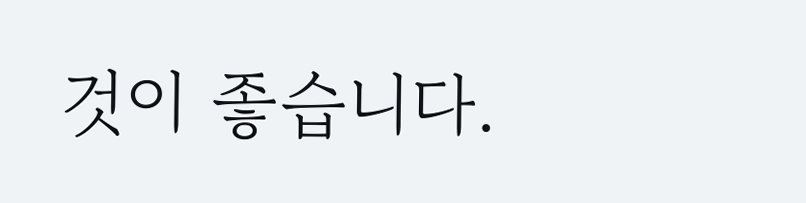것이 좋습니다.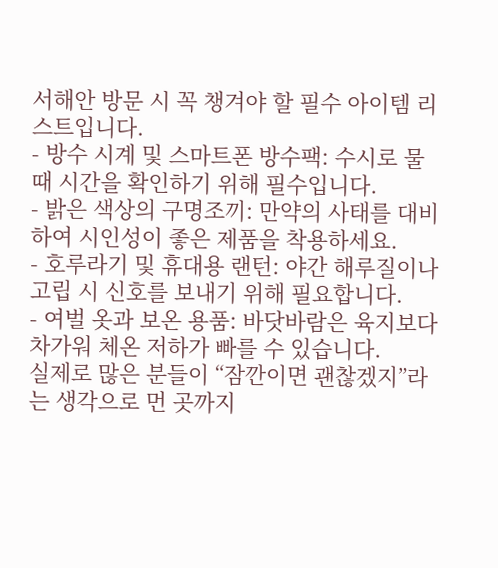서해안 방문 시 꼭 챙겨야 할 필수 아이템 리스트입니다.
- 방수 시계 및 스마트폰 방수팩: 수시로 물때 시간을 확인하기 위해 필수입니다.
- 밝은 색상의 구명조끼: 만약의 사태를 대비하여 시인성이 좋은 제품을 착용하세요.
- 호루라기 및 휴대용 랜턴: 야간 해루질이나 고립 시 신호를 보내기 위해 필요합니다.
- 여벌 옷과 보온 용품: 바닷바람은 육지보다 차가워 체온 저하가 빠를 수 있습니다.
실제로 많은 분들이 “잠깐이면 괜찮겠지”라는 생각으로 먼 곳까지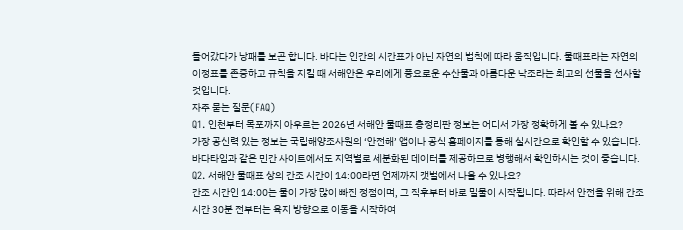들어갔다가 낭패를 보곤 합니다. 바다는 인간의 시간표가 아닌 자연의 법칙에 따라 움직입니다. 물때표라는 자연의 이정표를 존중하고 규칙을 지킬 때 서해안은 우리에게 풍요로운 수산물과 아름다운 낙조라는 최고의 선물을 선사할 것입니다.
자주 묻는 질문(FAQ)
Q1. 인천부터 목포까지 아우르는 2026년 서해안 물때표 총정리판 정보는 어디서 가장 정확하게 볼 수 있나요?
가장 공신력 있는 정보는 국립해양조사원의 ‘안전해’ 앱이나 공식 홈페이지를 통해 실시간으로 확인할 수 있습니다. 바다타임과 같은 민간 사이트에서도 지역별로 세분화된 데이터를 제공하므로 병행해서 확인하시는 것이 좋습니다.
Q2. 서해안 물때표 상의 간조 시간이 14:00라면 언제까지 갯벌에서 나올 수 있나요?
간조 시간인 14:00는 물이 가장 많이 빠진 정점이며, 그 직후부터 바로 밀물이 시작됩니다. 따라서 안전을 위해 간조 시간 30분 전부터는 육지 방향으로 이동을 시작하여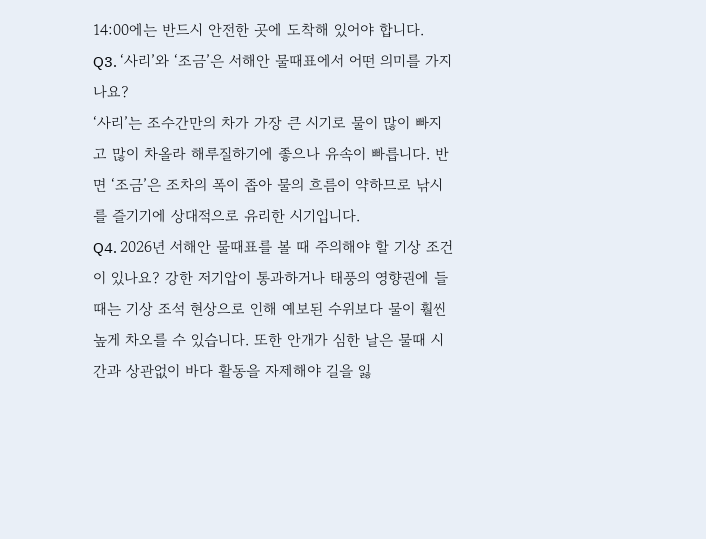14:00에는 반드시 안전한 곳에 도착해 있어야 합니다.
Q3. ‘사리’와 ‘조금’은 서해안 물때표에서 어떤 의미를 가지나요?
‘사리’는 조수간만의 차가 가장 큰 시기로 물이 많이 빠지고 많이 차올라 해루질하기에 좋으나 유속이 빠릅니다. 반면 ‘조금’은 조차의 폭이 좁아 물의 흐름이 약하므로 낚시를 즐기기에 상대적으로 유리한 시기입니다.
Q4. 2026년 서해안 물때표를 볼 때 주의해야 할 기상 조건이 있나요? 강한 저기압이 통과하거나 태풍의 영향권에 들 때는 기상 조석 현상으로 인해 예보된 수위보다 물이 훨씬 높게 차오를 수 있습니다. 또한 안개가 심한 날은 물때 시간과 상관없이 바다 활동을 자제해야 길을 잃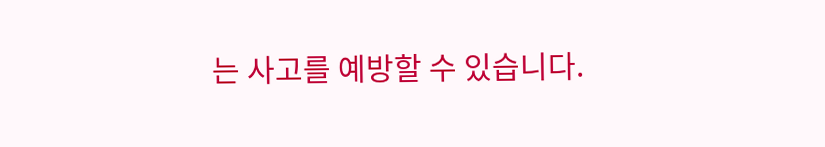는 사고를 예방할 수 있습니다.